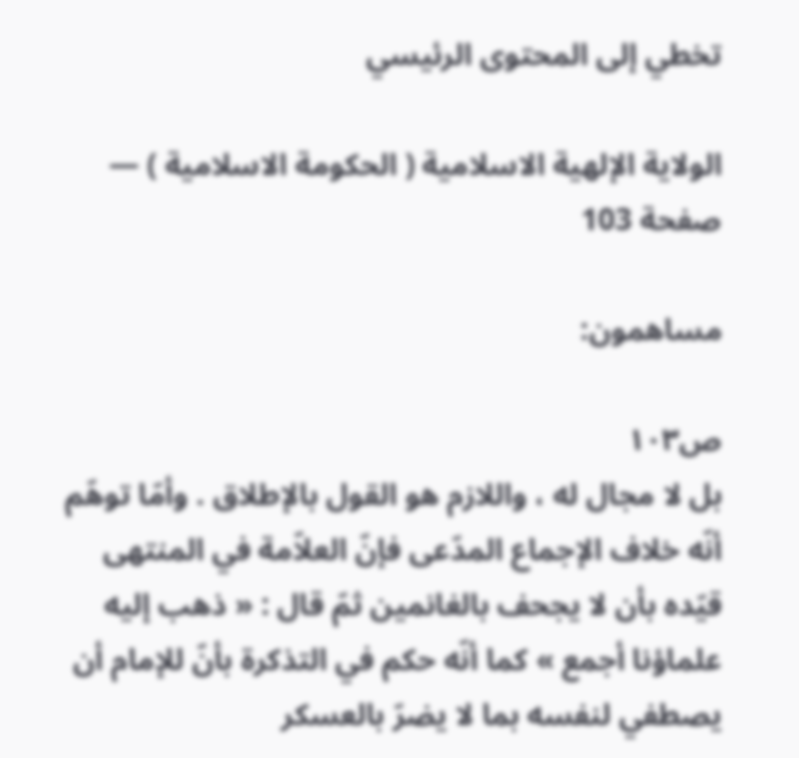تخطي إلى المحتوى الرئيسي

الولاية الإلهية الاسلامية ( الحكومة الاسلامية ) — صفحة 103

مساهمون:

ص١٠٣
بل لا مجال له ، واللازم هو القول بالإطلاق . وأمّا توهّم أنّه خلاف الإجماع المدّعى فإنّ العلاّمة في المنتهى قيّده بأن لا يجحف بالغانمين ثمّ قال : « ذهب إليه علماؤنا أجمع » كما أنّه حكم في التذكرة بأنّ للإمام أن يصطفي لنفسه بما لا يضرّ بالعسكر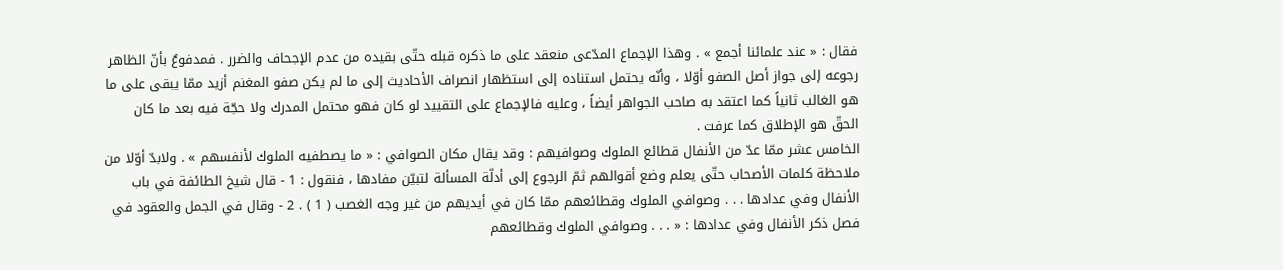فقال : « عند علمائنا أجمع » . وهذا الإجماع المدّعى منعقد على ما ذكره قبله حتّى بقيده من عدم الإجحاف والضرر . فمدفوعٌ بأنّ الظاهر رجوعه إلى جواز أصل الصفو أوّلا ، وأنّه يحتمل استناده إلى استظهار انصراف الأحاديث إلى ما لم يكن صفو المغنم أزيد ممّا يبقى على ما هو الغالب ثانياً كما اعتقد به صاحب الجواهر أيضاً ، وعليه فالإجماع على التقييد لو كان فهو محتمل المدرك ولا حجّة فيه بعد ما كان الحقّ هو الإطلاق كما عرفت .
الخامس عشر ممّا عدّ من الأنفال قطائع الملوك وصوافيهم : وقد يقال مكان الصوافي : « ما يصطفيه الملوك لأنفسهم » . ولابدّ أوّلا من ملاحظة كلمات الأصحاب حتّى يعلم وضع أقوالهم ثمّ الرجوع إلى أدلّة المسألة لتبيّن مفادها ، فنقول : 1 - قال شيخ الطائفة في باب الأنفال وفي عدادها . . . وصوافي الملوك وقطائعهم ممّا كان في أيديهم من غير وجه الغصب ( 1 ) . 2 - وقال في الجمل والعقود في فصل ذكر الأنفال وفي عدادها : « . . . وصوافي الملوك وقطائعهم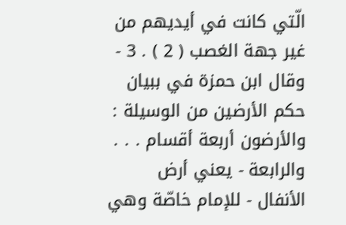الّتي كانت في أيديهم من غير جهة الغصب ( 2 ) . 3 - وقال ابن حمزة في ببيان حكم الأرضين من الوسيلة : والأرضون أربعة أقسام . . . والرابعة - يعني أرض الأنفال - للإمام خاصّة وهي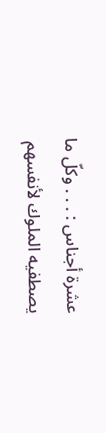عشرة أجناس : . . . وكلّ ما يصطفيه الملوك لأنفسهم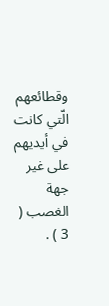وقطائعهم الّتي كانت في أيديهم على غير جهة الغصب ( 3 ) .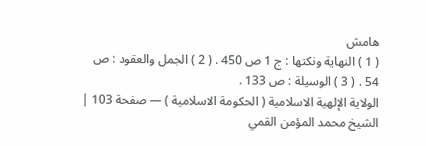هامش
( 1 ) النهاية ونكتها : ج 1 ص 450 . ( 2 ) الجمل والعقود : ص 54 . ( 3 ) الوسيلة : ص 133 .
الولاية الإلهية الاسلامية ( الحكومة الاسلامية ) — صفحة 103 | الشيخ محمد المؤمن القمي